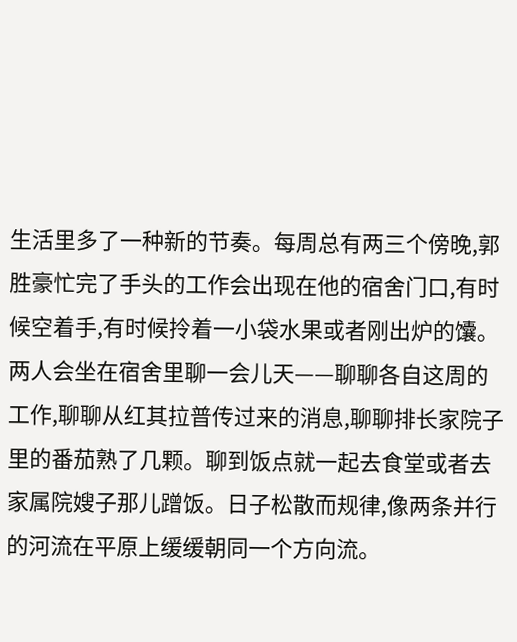生活里多了一种新的节奏。每周总有两三个傍晚,郭胜豪忙完了手头的工作会出现在他的宿舍门口,有时候空着手,有时候拎着一小袋水果或者刚出炉的馕。两人会坐在宿舍里聊一会儿天——聊聊各自这周的工作,聊聊从红其拉普传过来的消息,聊聊排长家院子里的番茄熟了几颗。聊到饭点就一起去食堂或者去家属院嫂子那儿蹭饭。日子松散而规律,像两条并行的河流在平原上缓缓朝同一个方向流。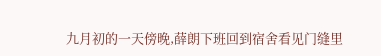九月初的一天傍晚,薛朗下班回到宿舍看见门缝里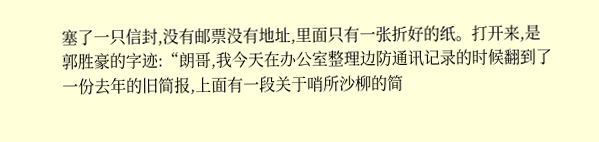塞了一只信封,没有邮票没有地址,里面只有一张折好的纸。打开来,是郭胜豪的字迹:“朗哥,我今天在办公室整理边防通讯记录的时候翻到了一份去年的旧简报,上面有一段关于哨所沙柳的简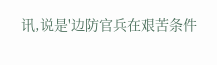讯,说是'边防官兵在艰苦条件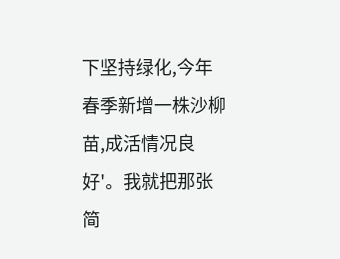下坚持绿化,今年春季新增一株沙柳苗,成活情况良好'。我就把那张简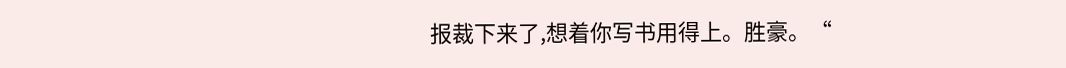报裁下来了,想着你写书用得上。胜豪。“